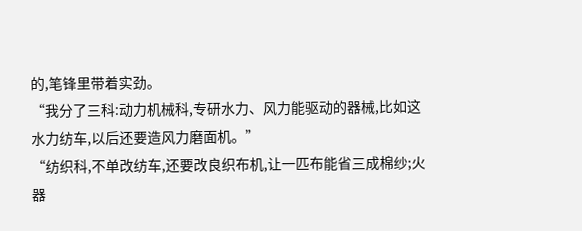的,笔锋里带着实劲。
“我分了三科:动力机械科,专研水力、风力能驱动的器械,比如这水力纺车,以后还要造风力磨面机。”
“纺织科,不单改纺车,还要改良织布机,让一匹布能省三成棉纱;火器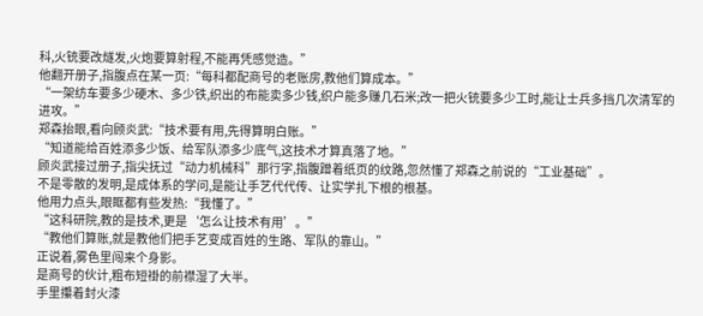科,火铳要改燧发,火炮要算射程,不能再凭感觉造。”
他翻开册子,指腹点在某一页:“每科都配商号的老账房,教他们算成本。”
“一架纺车要多少硬木、多少铁,织出的布能卖多少钱,织户能多赚几石米;改一把火铳要多少工时,能让士兵多挡几次清军的进攻。”
郑森抬眼,看向顾炎武:“技术要有用,先得算明白账。”
“知道能给百姓添多少饭、给军队添多少底气,这技术才算真落了地。”
顾炎武接过册子,指尖抚过“动力机械科”那行字,指腹蹭着纸页的纹路,忽然懂了郑森之前说的“工业基础”。
不是零散的发明,是成体系的学问,是能让手艺代代传、让实学扎下根的根基。
他用力点头,眼眶都有些发热:“我懂了。”
“这科研院,教的是技术,更是‘怎么让技术有用’。”
“教他们算账,就是教他们把手艺变成百姓的生路、军队的靠山。”
正说着,雾色里闯来个身影。
是商号的伙计,粗布短褂的前襟湿了大半。
手里攥着封火漆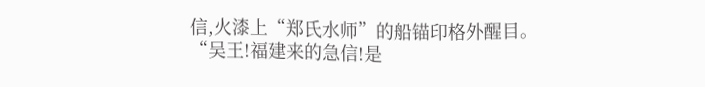信,火漆上“郑氏水师”的船锚印格外醒目。
“吴王!福建来的急信!是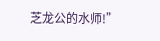芝龙公的水师!”